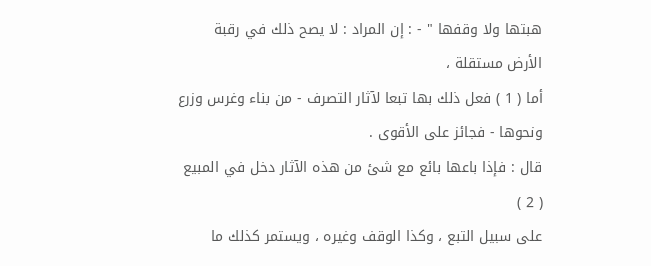هبتها ولا وقفها " - : إن المراد : لا يصح ذلك في رقبة الأرض مستقلة ،
أما ( 1 ) فعل ذلك بها تبعا لآثار التصرف - من بناء وغرس وزرع
ونحوها - فجائز على الأقوى .
قال : فإذا باعها بائع مع شئ من هذه الآثار دخل في المبيع ( 2 )
على سبيل التبع ، وكذا الوقف وغيره ، ويستمر كذلك ما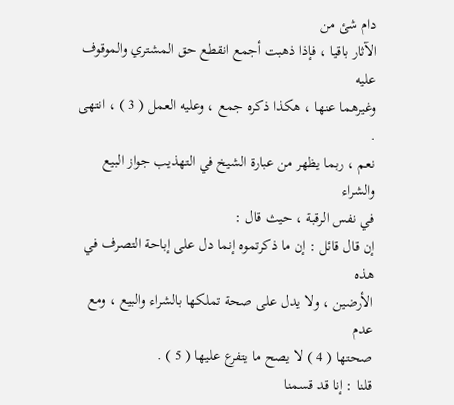دام شئ من
الآثار باقيا ، فإذا ذهبت أجمع انقطع حق المشتري والموقوف عليه
وغيرهما عنها ، هكذا ذكره جمع ، وعليه العمل ( 3 ) ، انتهى .
نعم ، ربما يظهر من عبارة الشيخ في التهذيب جواز البيع والشراء
في نفس الرقبة ، حيث قال :
إن قال قائل : إن ما ذكرتموه إنما دل على إباحة التصرف في هذه
الأرضين ، ولا يدل على صحة تملكها بالشراء والبيع ، ومع عدم
صحتها ( 4 ) لا يصح ما يتفرع عليها ( 5 ) .
قلنا : إنا قد قسمنا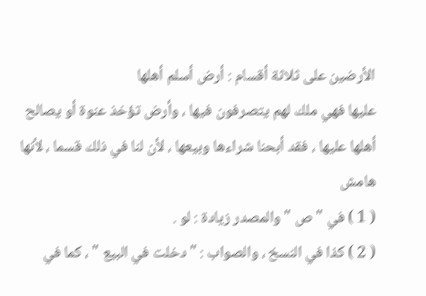الأرضين على ثلاثة أقسام : أرض أسلم أهلها
عليها فهي ملك لهم يتصرفون فيها ، وأرض تؤخذ عنوة أو يصالح
أهلها عليها ، فقد أبحنا شراءها وبيعها ، لأن لنا في ذلك قسما ، لأنها
هامش
( 1 ) في " ص " والمصدر زيادة : لو .
( 2 ) كذا في النسخ ، والصواب : " دخلت في البيع " ، كما في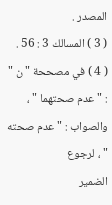المصدر .
( 3 ) المسالك 3 : 56 .
( 4 ) في مصححة " ن " : " عدم صحتهما " ، والصواب : " عدم صحته " ، لرجوع
الضمير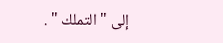إلى " التملك " .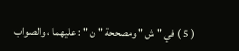( 5 ) في " ش " ومصححة " ن " : عليهما ، والصواب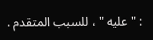: " عليه " ، للسبب المتقدم .